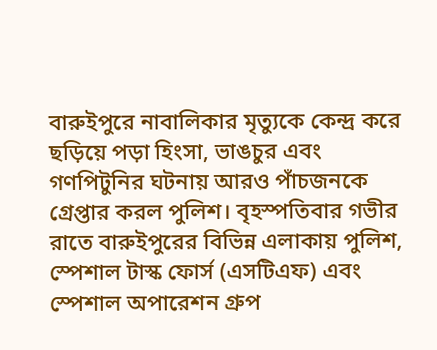বারুইপুরে নাবালিকার মৃত্যুকে কেন্দ্র করে ছড়িয়ে পড়া হিংসা, ভাঙচুর এবং গণপিটুনির ঘটনায় আরও পাঁচজনকে গ্রেপ্তার করল পুলিশ। বৃহস্পতিবার গভীর রাতে বারুইপুরের বিভিন্ন এলাকায় পুলিশ, স্পেশাল টাস্ক ফোর্স (এসটিএফ) এবং স্পেশাল অপারেশন গ্রুপ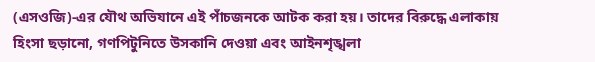(এসওজি)-এর যৌথ অভিযানে এই পাঁচজনকে আটক করা হয়। তাদের বিরুদ্ধে এলাকায় হিংসা ছড়ানো, গণপিটুনিতে উসকানি দেওয়া এবং আইনশৃঙ্খলা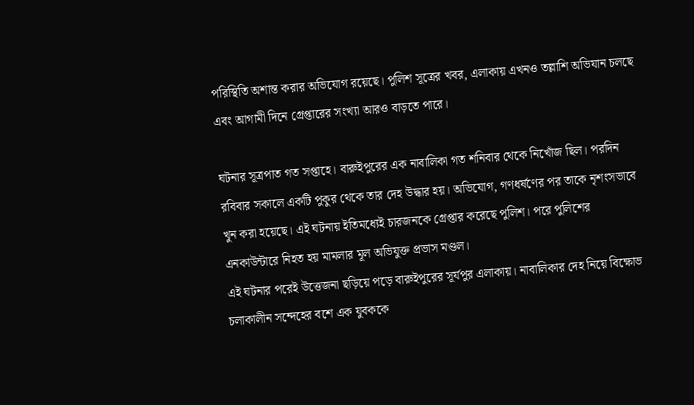পরিস্থিতি অশান্ত করার অভিযোগ রয়েছে। পুলিশ সূত্রের খবর, এলাকায় এখনও তল্লাশি অভিযান চলছে এবং আগামী দিনে গ্রেপ্তারের সংখ্যা আরও বাড়তে পারে।

ঘটনার সূত্রপাত গত সপ্তাহে। বারুইপুরের এক নাবালিকা গত শনিবার থেকে নিখোঁজ ছিল। পরদিন রবিবার সকালে একটি পুকুর থেকে তার দেহ উদ্ধার হয়। অভিযোগ, গণধর্ষণের পর তাকে নৃশংসভাবে খুন করা হয়েছে। এই ঘটনায় ইতিমধ্যেই চারজনকে গ্রেপ্তার করেছে পুলিশ। পরে পুলিশের এনকাউন্টারে নিহত হয় মামলার মূল অভিযুক্ত প্রভাস মণ্ডল।
এই ঘটনার পরেই উত্তেজনা ছড়িয়ে পড়ে বারুইপুরের সূর্যপুর এলাকায়। নাবালিকার দেহ নিয়ে বিক্ষোভ চলাকালীন সন্দেহের বশে এক যুবককে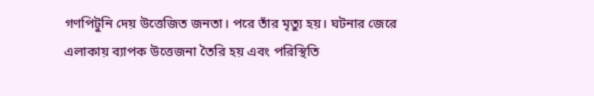গণপিটুনি দেয় উত্তেজিত জনতা। পরে তাঁর মৃত্যু হয়। ঘটনার জেরে এলাকায় ব্যাপক উত্তেজনা তৈরি হয় এবং পরিস্থিতি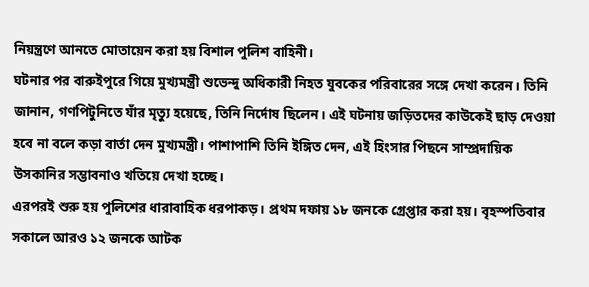নিয়ন্ত্রণে আনতে মোতায়েন করা হয় বিশাল পুলিশ বাহিনী।
ঘটনার পর বারুইপুরে গিয়ে মুখ্যমন্ত্রী শুভেন্দু অধিকারী নিহত যুবকের পরিবারের সঙ্গে দেখা করেন। তিনি জানান, গণপিটুনিতে যাঁর মৃত্যু হয়েছে, তিনি নির্দোষ ছিলেন। এই ঘটনায় জড়িতদের কাউকেই ছাড় দেওয়া হবে না বলে কড়া বার্তা দেন মুখ্যমন্ত্রী। পাশাপাশি তিনি ইঙ্গিত দেন, এই হিংসার পিছনে সাম্প্রদায়িক উসকানির সম্ভাবনাও খতিয়ে দেখা হচ্ছে।
এরপরই শুরু হয় পুলিশের ধারাবাহিক ধরপাকড়। প্রথম দফায় ১৮ জনকে গ্রেপ্তার করা হয়। বৃহস্পতিবার সকালে আরও ১২ জনকে আটক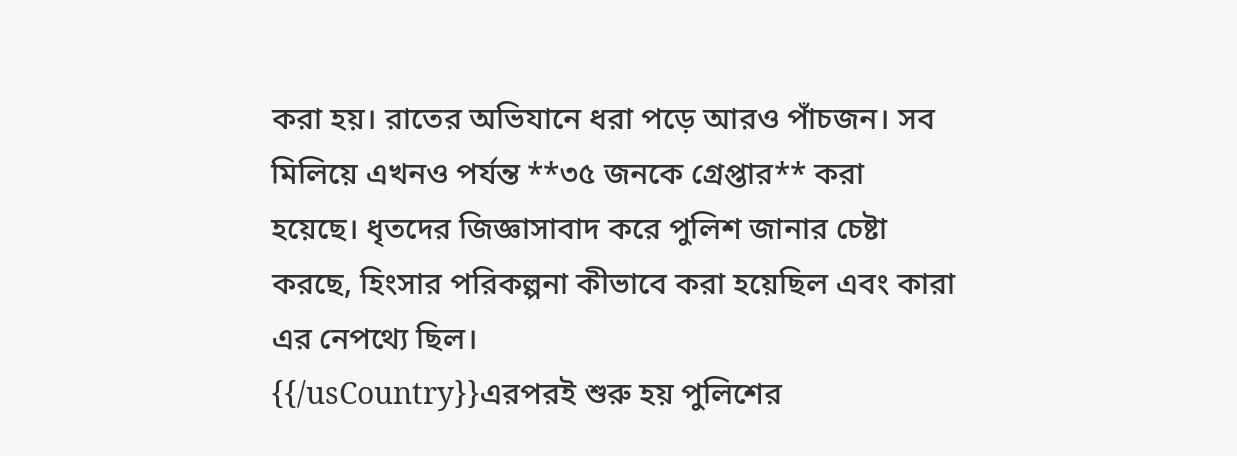করা হয়। রাতের অভিযানে ধরা পড়ে আরও পাঁচজন। সব মিলিয়ে এখনও পর্যন্ত **৩৫ জনকে গ্রেপ্তার** করা হয়েছে। ধৃতদের জিজ্ঞাসাবাদ করে পুলিশ জানার চেষ্টা করছে, হিংসার পরিকল্পনা কীভাবে করা হয়েছিল এবং কারা এর নেপথ্যে ছিল।
{{/usCountry}}এরপরই শুরু হয় পুলিশের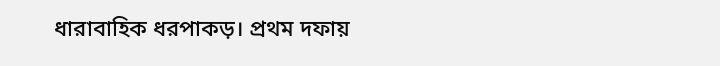ধারাবাহিক ধরপাকড়। প্রথম দফায়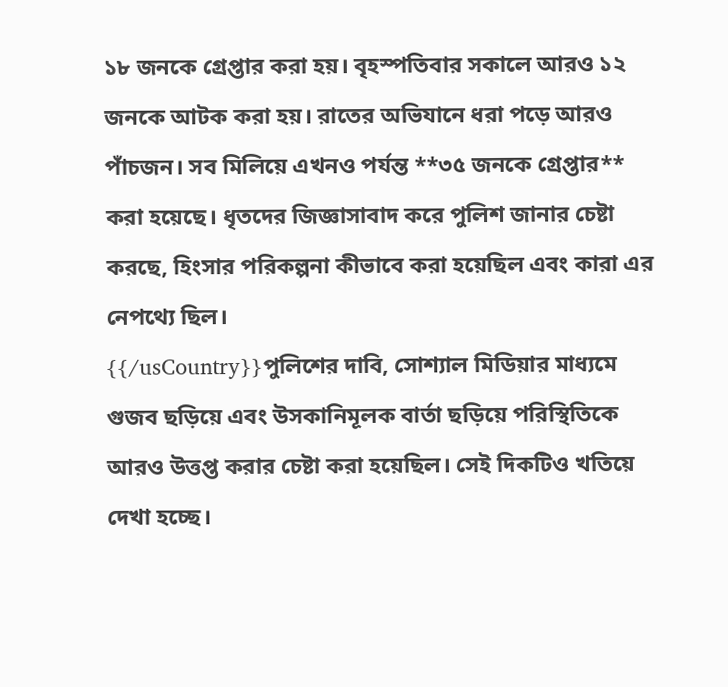১৮ জনকে গ্রেপ্তার করা হয়। বৃহস্পতিবার সকালে আরও ১২ জনকে আটক করা হয়। রাতের অভিযানে ধরা পড়ে আরও পাঁচজন। সব মিলিয়ে এখনও পর্যন্ত **৩৫ জনকে গ্রেপ্তার** করা হয়েছে। ধৃতদের জিজ্ঞাসাবাদ করে পুলিশ জানার চেষ্টা করছে, হিংসার পরিকল্পনা কীভাবে করা হয়েছিল এবং কারা এর নেপথ্যে ছিল।
{{/usCountry}}পুলিশের দাবি, সোশ্যাল মিডিয়ার মাধ্যমে গুজব ছড়িয়ে এবং উসকানিমূলক বার্তা ছড়িয়ে পরিস্থিতিকে আরও উত্তপ্ত করার চেষ্টা করা হয়েছিল। সেই দিকটিও খতিয়ে দেখা হচ্ছে।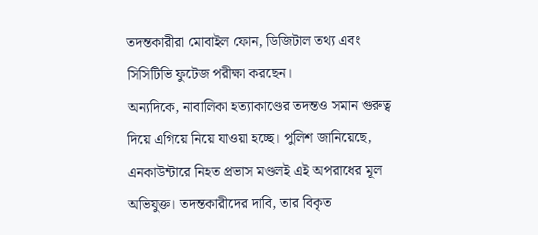তদন্তকারীরা মোবাইল ফোন, ডিজিটাল তথ্য এবং সিসিটিভি ফুটেজ পরীক্ষা করছেন।
অন্যদিকে, নাবালিকা হত্যাকাণ্ডের তদন্তও সমান গুরুত্ব দিয়ে এগিয়ে নিয়ে যাওয়া হচ্ছে। পুলিশ জানিয়েছে, এনকাউন্টারে নিহত প্রভাস মণ্ডলই এই অপরাধের মূল অভিযুক্ত। তদন্তকারীদের দাবি, তার বিকৃত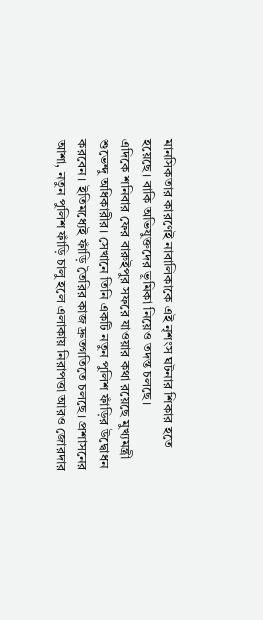মানসিকতার কারণেই নাবালিকাকে এই নৃশংস ঘটনার শিকার হতে হয়েছে। বাকি অভিযুক্তদের ভূমিকা নিয়েও তদন্ত চলছে।
এদিকে শনিবার ফের বারুইপুর সফরে যাওয়ার কথা রয়েছে মুখ্যমন্ত্রী শুভেন্দু অধিকারীর। সেখানে তিনি একটি নতুন পুলিশ ফাঁড়ির উদ্বোধন করবেন। ইতিমধ্যেই ফাঁড়ি তৈরির কাজ দ্রুতগতিতে চলছে। প্রশাসনের আশা, নতুন পুলিশ ফাঁড়ি চালু হলে এলাকায় নিরাপত্তা আরও জোরদার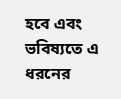হবে এবং ভবিষ্যতে এ ধরনের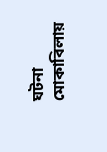ঘটনা মোকাবিলায়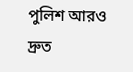পুলিশ আরও দ্রুত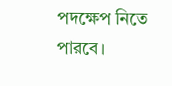পদক্ষেপ নিতে পারবে।